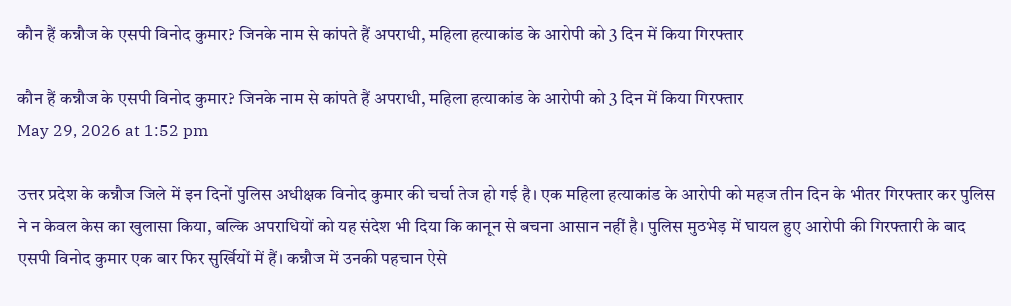कौन हैं कन्नौज के एसपी विनोद कुमार? जिनके नाम से कांपते हैं अपराधी, महिला हत्याकांड के आरोपी को 3 दिन में किया गिरफ्तार

कौन हैं कन्नौज के एसपी विनोद कुमार? जिनके नाम से कांपते हैं अपराधी, महिला हत्याकांड के आरोपी को 3 दिन में किया गिरफ्तार
May 29, 2026 at 1:52 pm

उत्तर प्रदेश के कन्नौज जिले में इन दिनों पुलिस अधीक्षक विनोद कुमार की चर्चा तेज हो गई है। एक महिला हत्याकांड के आरोपी को महज तीन दिन के भीतर गिरफ्तार कर पुलिस ने न केवल केस का खुलासा किया, बल्कि अपराधियों को यह संदेश भी दिया कि कानून से बचना आसान नहीं है। पुलिस मुठभेड़ में घायल हुए आरोपी की गिरफ्तारी के बाद एसपी विनोद कुमार एक बार फिर सुर्खियों में हैं। कन्नौज में उनकी पहचान ऐसे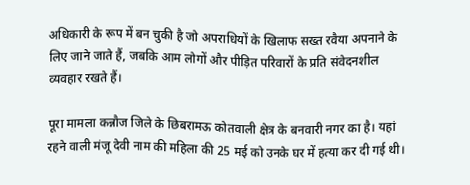अधिकारी के रूप में बन चुकी है जो अपराधियों के खिलाफ सख्त रवैया अपनाने के लिए जाने जाते हैं, जबकि आम लोगों और पीड़ित परिवारों के प्रति संवेदनशील व्यवहार रखते हैं।

पूरा मामला कन्नौज जिले के छिबरामऊ कोतवाली क्षेत्र के बनवारी नगर का है। यहां रहने वाली मंजू देवी नाम की महिला की 25 मई को उनके घर में हत्या कर दी गई थी।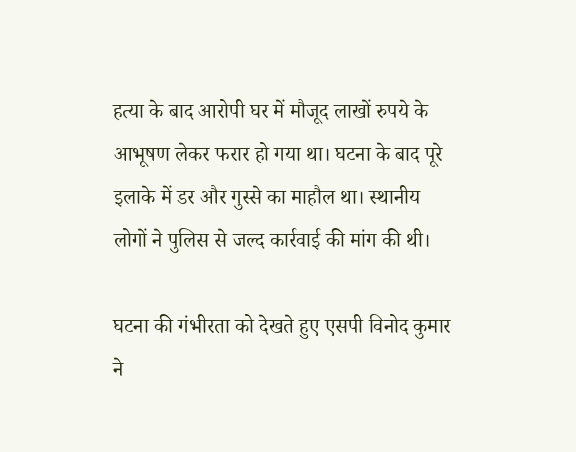हत्या के बाद आरोपी घर में मौजूद लाखों रुपये के आभूषण लेकर फरार हो गया था। घटना के बाद पूरे इलाके में डर और गुस्से का माहौल था। स्थानीय लोगों ने पुलिस से जल्द कार्रवाई की मांग की थी।

घटना की गंभीरता को देखते हुए एसपी विनोद कुमार ने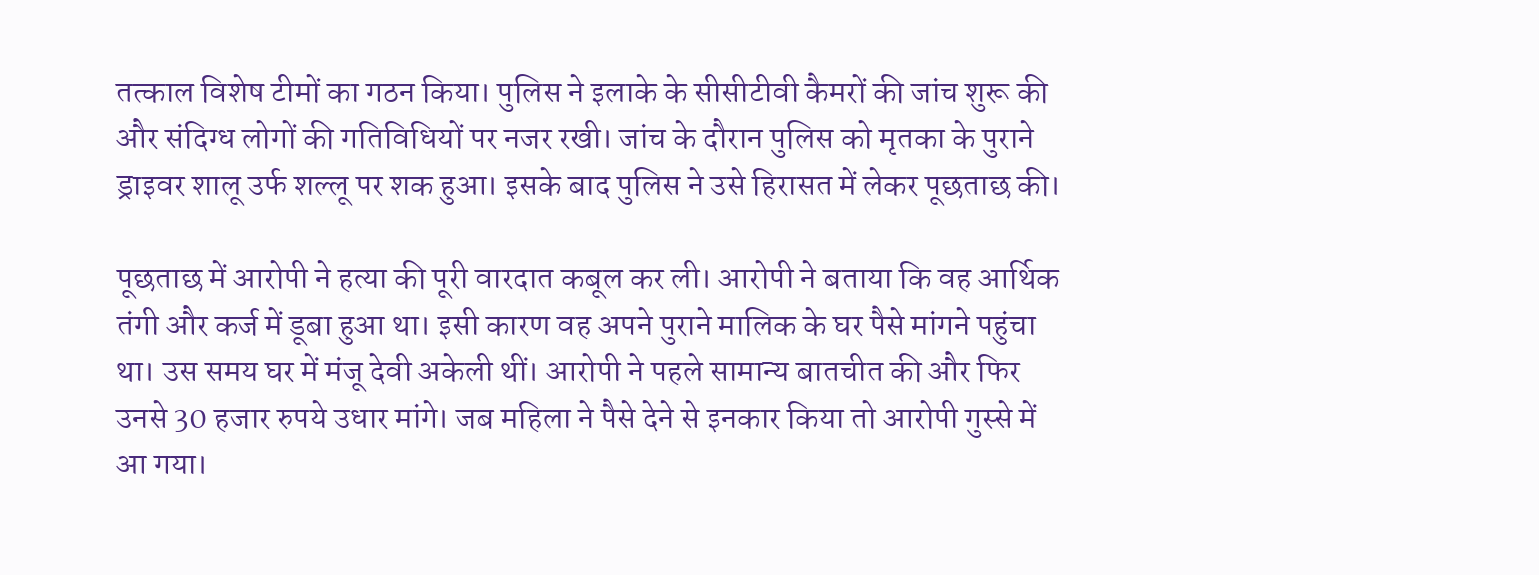तत्काल विशेष टीमों का गठन किया। पुलिस ने इलाके के सीसीटीवी कैमरों की जांच शुरू की और संदिग्ध लोगों की गतिविधियों पर नजर रखी। जांच के दौरान पुलिस को मृतका के पुराने ड्राइवर शालू उर्फ शल्लू पर शक हुआ। इसके बाद पुलिस ने उसे हिरासत में लेकर पूछताछ की।

पूछताछ में आरोपी ने हत्या की पूरी वारदात कबूल कर ली। आरोपी ने बताया कि वह आर्थिक तंगी और कर्ज में डूबा हुआ था। इसी कारण वह अपने पुराने मालिक के घर पैसे मांगने पहुंचा था। उस समय घर में मंजू देवी अकेली थीं। आरोपी ने पहले सामान्य बातचीत की और फिर उनसे 30 हजार रुपये उधार मांगे। जब महिला ने पैसे देने से इनकार किया तो आरोपी गुस्से में आ गया।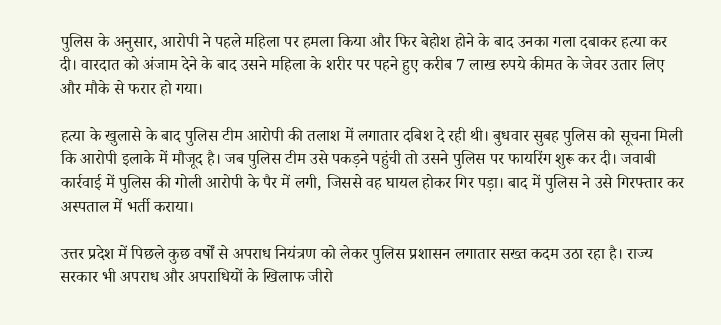पुलिस के अनुसार, आरोपी ने पहले महिला पर हमला किया और फिर बेहोश होने के बाद उनका गला दबाकर हत्या कर दी। वारदात को अंजाम देने के बाद उसने महिला के शरीर पर पहने हुए करीब 7 लाख रुपये कीमत के जेवर उतार लिए और मौके से फरार हो गया।

हत्या के खुलासे के बाद पुलिस टीम आरोपी की तलाश में लगातार दबिश दे रही थी। बुधवार सुबह पुलिस को सूचना मिली कि आरोपी इलाके में मौजूद है। जब पुलिस टीम उसे पकड़ने पहुंची तो उसने पुलिस पर फायरिंग शुरू कर दी। जवाबी कार्रवाई में पुलिस की गोली आरोपी के पैर में लगी, जिससे वह घायल होकर गिर पड़ा। बाद में पुलिस ने उसे गिरफ्तार कर अस्पताल में भर्ती कराया।

उत्तर प्रदेश में पिछले कुछ वर्षों से अपराध नियंत्रण को लेकर पुलिस प्रशासन लगातार सख्त कदम उठा रहा है। राज्य सरकार भी अपराध और अपराधियों के खिलाफ जीरो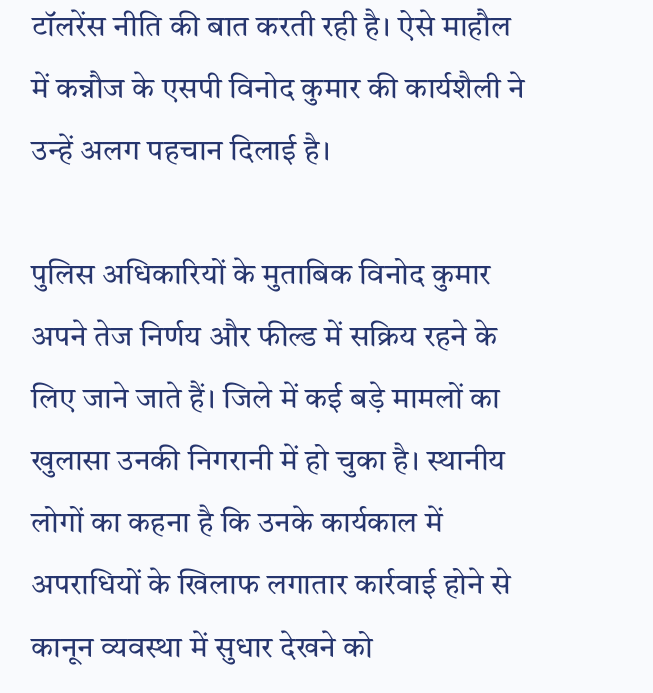टॉलरेंस नीति की बात करती रही है। ऐसे माहौल में कन्नौज के एसपी विनोद कुमार की कार्यशैली ने उन्हें अलग पहचान दिलाई है।

पुलिस अधिकारियों के मुताबिक विनोद कुमार अपने तेज निर्णय और फील्ड में सक्रिय रहने के लिए जाने जाते हैं। जिले में कई बड़े मामलों का खुलासा उनकी निगरानी में हो चुका है। स्थानीय लोगों का कहना है कि उनके कार्यकाल में अपराधियों के खिलाफ लगातार कार्रवाई होने से कानून व्यवस्था में सुधार देखने को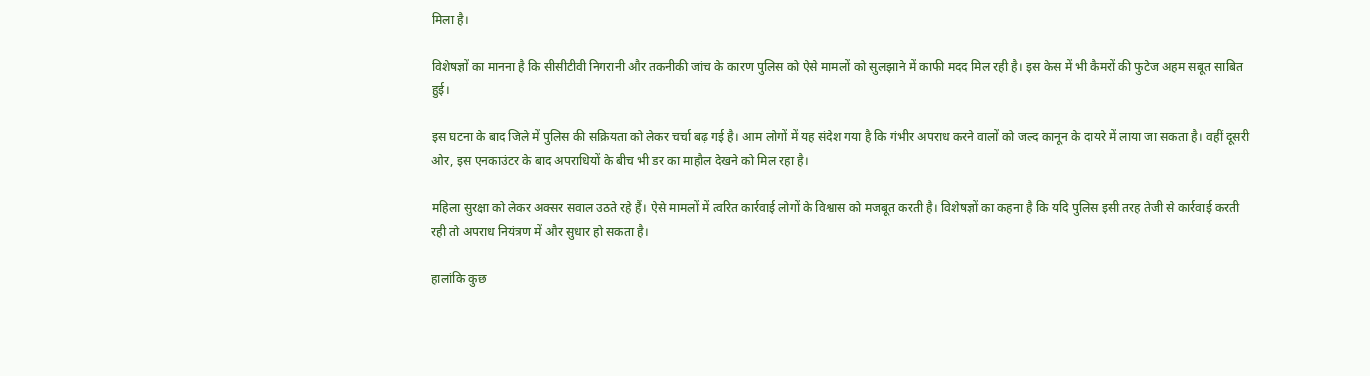मिला है।

विशेषज्ञों का मानना है कि सीसीटीवी निगरानी और तकनीकी जांच के कारण पुलिस को ऐसे मामलों को सुलझाने में काफी मदद मिल रही है। इस केस में भी कैमरों की फुटेज अहम सबूत साबित हुई।

इस घटना के बाद जिले में पुलिस की सक्रियता को लेकर चर्चा बढ़ गई है। आम लोगों में यह संदेश गया है कि गंभीर अपराध करने वालों को जल्द कानून के दायरे में लाया जा सकता है। वहीं दूसरी ओर, इस एनकाउंटर के बाद अपराधियों के बीच भी डर का माहौल देखने को मिल रहा है।

महिला सुरक्षा को लेकर अक्सर सवाल उठते रहे हैं। ऐसे मामलों में त्वरित कार्रवाई लोगों के विश्वास को मजबूत करती है। विशेषज्ञों का कहना है कि यदि पुलिस इसी तरह तेजी से कार्रवाई करती रही तो अपराध नियंत्रण में और सुधार हो सकता है।

हालांकि कुछ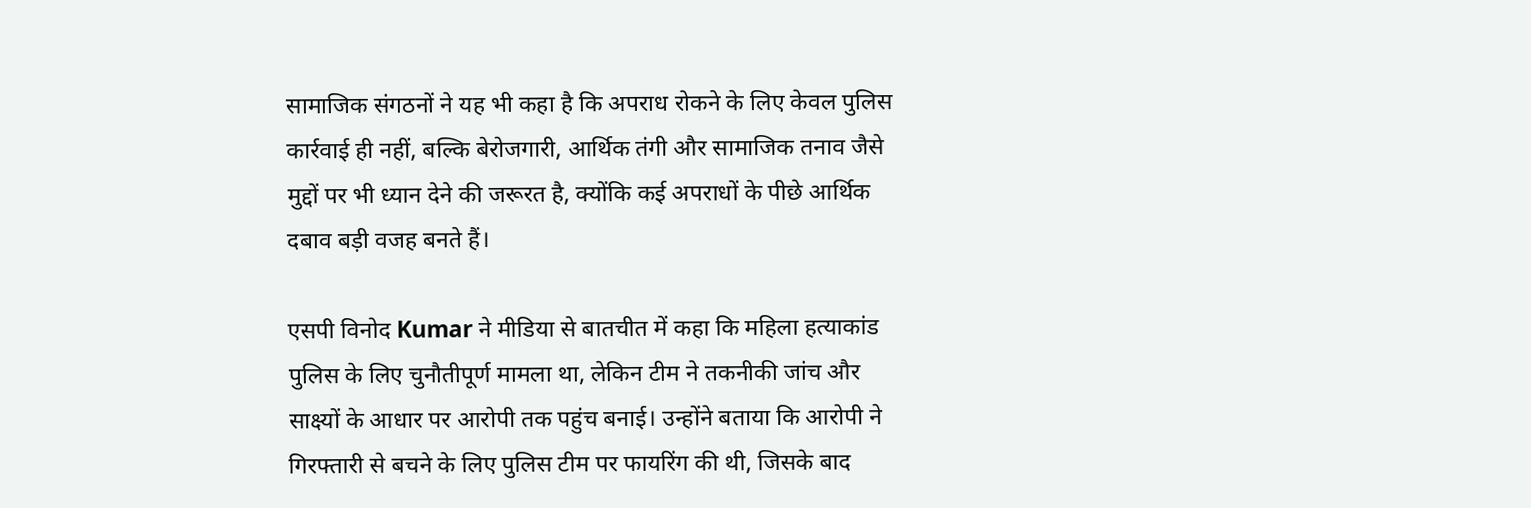सामाजिक संगठनों ने यह भी कहा है कि अपराध रोकने के लिए केवल पुलिस कार्रवाई ही नहीं, बल्कि बेरोजगारी, आर्थिक तंगी और सामाजिक तनाव जैसे मुद्दों पर भी ध्यान देने की जरूरत है, क्योंकि कई अपराधों के पीछे आर्थिक दबाव बड़ी वजह बनते हैं।

एसपी विनोद Kumar ने मीडिया से बातचीत में कहा कि महिला हत्याकांड पुलिस के लिए चुनौतीपूर्ण मामला था, लेकिन टीम ने तकनीकी जांच और साक्ष्यों के आधार पर आरोपी तक पहुंच बनाई। उन्होंने बताया कि आरोपी ने गिरफ्तारी से बचने के लिए पुलिस टीम पर फायरिंग की थी, जिसके बाद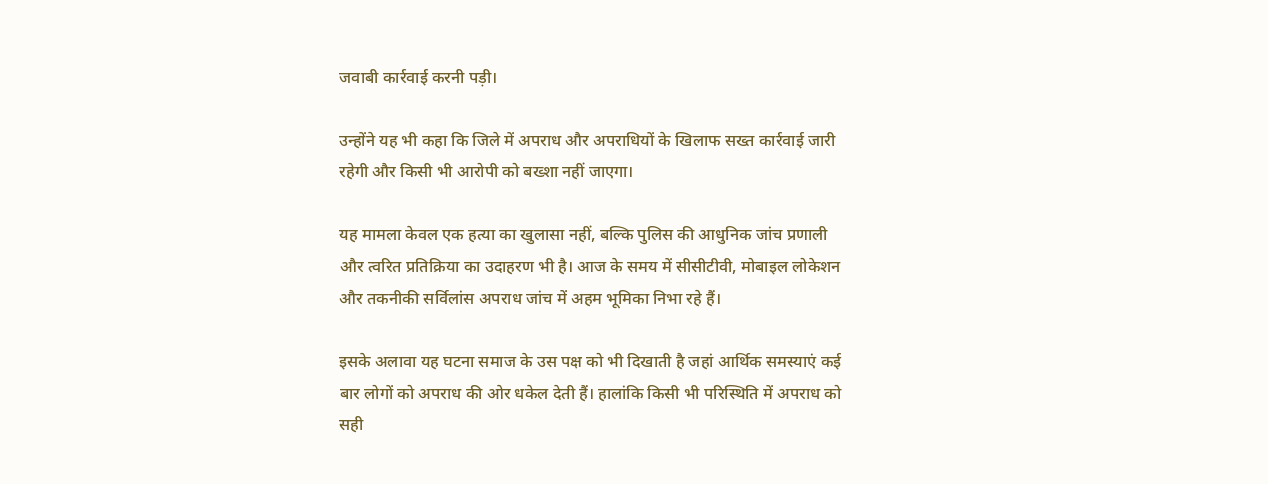जवाबी कार्रवाई करनी पड़ी।

उन्होंने यह भी कहा कि जिले में अपराध और अपराधियों के खिलाफ सख्त कार्रवाई जारी रहेगी और किसी भी आरोपी को बख्शा नहीं जाएगा।

यह मामला केवल एक हत्या का खुलासा नहीं, बल्कि पुलिस की आधुनिक जांच प्रणाली और त्वरित प्रतिक्रिया का उदाहरण भी है। आज के समय में सीसीटीवी, मोबाइल लोकेशन और तकनीकी सर्विलांस अपराध जांच में अहम भूमिका निभा रहे हैं।

इसके अलावा यह घटना समाज के उस पक्ष को भी दिखाती है जहां आर्थिक समस्याएं कई बार लोगों को अपराध की ओर धकेल देती हैं। हालांकि किसी भी परिस्थिति में अपराध को सही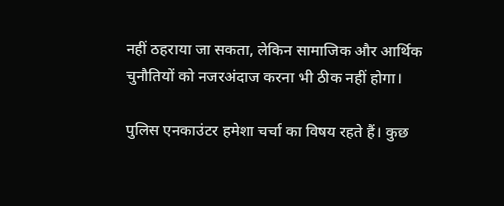नहीं ठहराया जा सकता, लेकिन सामाजिक और आर्थिक चुनौतियों को नजरअंदाज करना भी ठीक नहीं होगा।

पुलिस एनकाउंटर हमेशा चर्चा का विषय रहते हैं। कुछ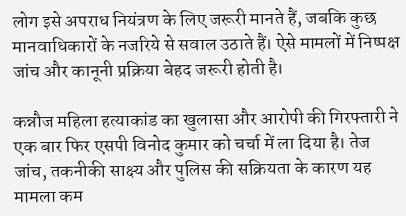लोग इसे अपराध नियंत्रण के लिए जरूरी मानते हैं, जबकि कुछ मानवाधिकारों के नजरिये से सवाल उठाते हैं। ऐसे मामलों में निष्पक्ष जांच और कानूनी प्रक्रिया बेहद जरूरी होती है।

कन्नौज महिला हत्याकांड का खुलासा और आरोपी की गिरफ्तारी ने एक बार फिर एसपी विनोद कुमार को चर्चा में ला दिया है। तेज जांच, तकनीकी साक्ष्य और पुलिस की सक्रियता के कारण यह मामला कम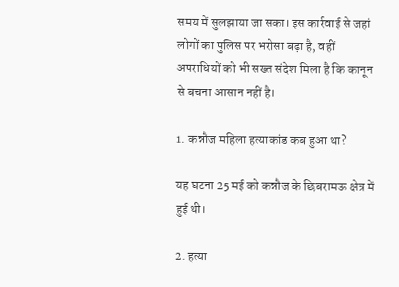समय में सुलझाया जा सका। इस कार्रवाई से जहां लोगों का पुलिस पर भरोसा बढ़ा है, वहीं अपराधियों को भी सख्त संदेश मिला है कि कानून से बचना आसान नहीं है।

1. कन्नौज महिला हत्याकांड कब हुआ था?

यह घटना 25 मई को कन्नौज के छिबरामऊ क्षेत्र में हुई थी।

2. हत्या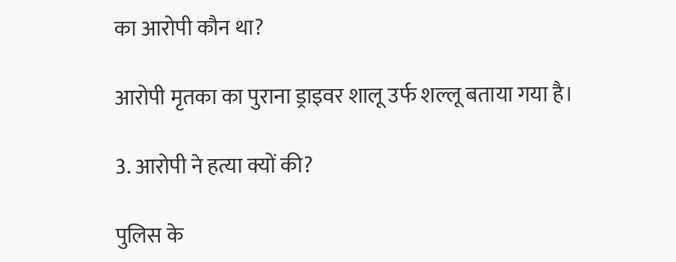का आरोपी कौन था?

आरोपी मृतका का पुराना ड्राइवर शालू उर्फ शल्लू बताया गया है।

3. आरोपी ने हत्या क्यों की?

पुलिस के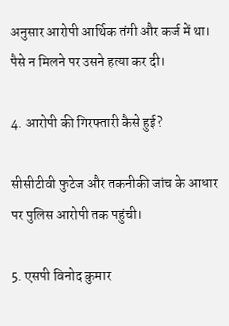अनुसार आरोपी आर्थिक तंगी और कर्ज में था। पैसे न मिलने पर उसने हत्या कर दी।

4. आरोपी की गिरफ्तारी कैसे हुई?

सीसीटीवी फुटेज और तकनीकी जांच के आधार पर पुलिस आरोपी तक पहुंची।

5. एसपी विनोद कुमार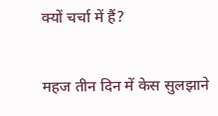क्यों चर्चा में हैं?

महज तीन दिन में केस सुलझाने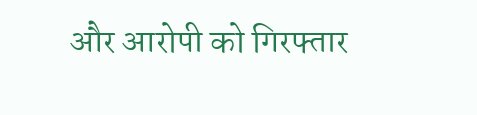और आरोपी को गिरफ्तार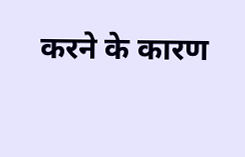करने के कारण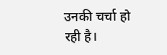उनकी चर्चा हो रही है।